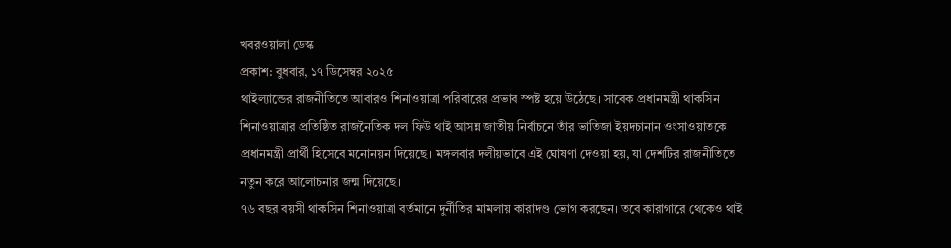খবরওয়ালা ডেস্ক
প্রকাশ: বুধবার, ১৭ ডিসেম্বর ২০২৫
থাইল্যান্ডের রাজনীতিতে আবারও শিনাওয়াত্রা পরিবারের প্রভাব স্পষ্ট হয়ে উঠেছে। সাবেক প্রধানমন্ত্রী থাকসিন শিনাওয়াত্রার প্রতিষ্ঠিত রাজনৈতিক দল ফিউ থাই আসন্ন জাতীয় নির্বাচনে তাঁর ভাতিজা ইয়দচানান ওংসাওয়াতকে প্রধানমন্ত্রী প্রার্থী হিসেবে মনোনয়ন দিয়েছে। মঙ্গলবার দলীয়ভাবে এই ঘোষণা দেওয়া হয়, যা দেশটির রাজনীতিতে নতুন করে আলোচনার জন্ম দিয়েছে।
৭৬ বছর বয়সী থাকসিন শিনাওয়াত্রা বর্তমানে দুর্নীতির মামলায় কারাদণ্ড ভোগ করছেন। তবে কারাগারে থেকেও থাই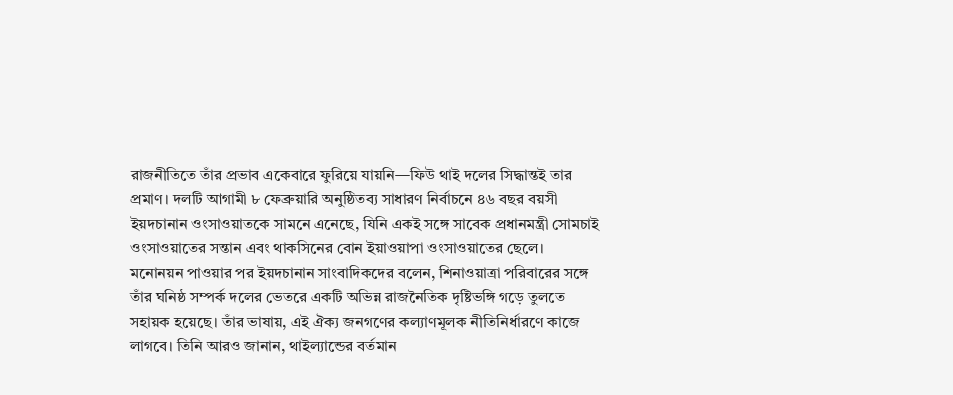রাজনীতিতে তাঁর প্রভাব একেবারে ফুরিয়ে যায়নি—ফিউ থাই দলের সিদ্ধান্তই তার প্রমাণ। দলটি আগামী ৮ ফেব্রুয়ারি অনুষ্ঠিতব্য সাধারণ নির্বাচনে ৪৬ বছর বয়সী ইয়দচানান ওংসাওয়াতকে সামনে এনেছে, যিনি একই সঙ্গে সাবেক প্রধানমন্ত্রী সোমচাই ওংসাওয়াতের সন্তান এবং থাকসিনের বোন ইয়াওয়াপা ওংসাওয়াতের ছেলে।
মনোনয়ন পাওয়ার পর ইয়দচানান সাংবাদিকদের বলেন, শিনাওয়াত্রা পরিবারের সঙ্গে তাঁর ঘনিষ্ঠ সম্পর্ক দলের ভেতরে একটি অভিন্ন রাজনৈতিক দৃষ্টিভঙ্গি গড়ে তুলতে সহায়ক হয়েছে। তাঁর ভাষায়, এই ঐক্য জনগণের কল্যাণমূলক নীতিনির্ধারণে কাজে লাগবে। তিনি আরও জানান, থাইল্যান্ডের বর্তমান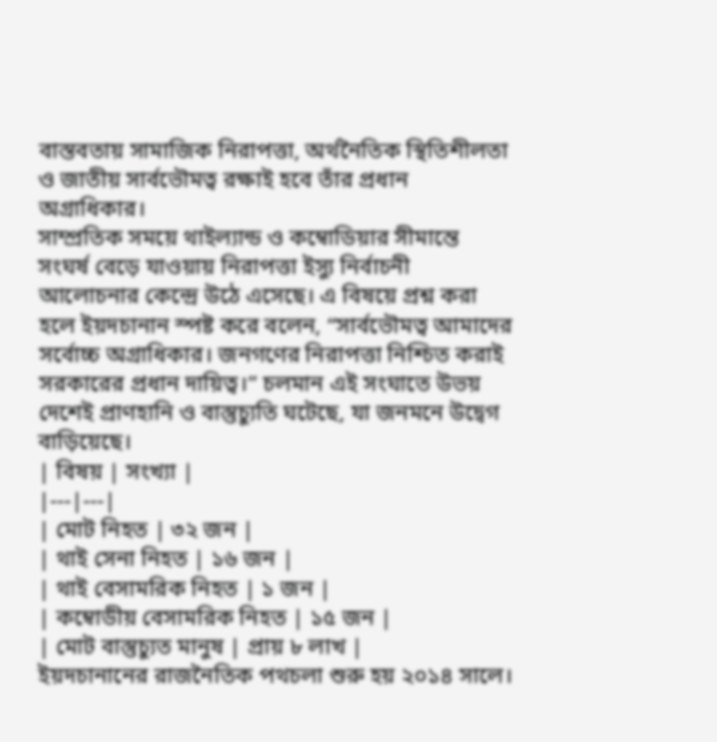বাস্তবতায় সামাজিক নিরাপত্তা, অর্থনৈতিক স্থিতিশীলতা ও জাতীয় সার্বভৌমত্ব রক্ষাই হবে তাঁর প্রধান অগ্রাধিকার।
সাম্প্রতিক সময়ে থাইল্যান্ড ও কম্বোডিয়ার সীমান্তে সংঘর্ষ বেড়ে যাওয়ায় নিরাপত্তা ইস্যু নির্বাচনী আলোচনার কেন্দ্রে উঠে এসেছে। এ বিষয়ে প্রশ্ন করা হলে ইয়দচানান স্পষ্ট করে বলেন, “সার্বভৌমত্ব আমাদের সর্বোচ্চ অগ্রাধিকার। জনগণের নিরাপত্তা নিশ্চিত করাই সরকারের প্রধান দায়িত্ব।” চলমান এই সংঘাতে উভয় দেশেই প্রাণহানি ও বাস্তুচ্যুতি ঘটেছে, যা জনমনে উদ্বেগ বাড়িয়েছে।
| বিষয় | সংখ্যা |
|---|---|
| মোট নিহত | ৩২ জন |
| থাই সেনা নিহত | ১৬ জন |
| থাই বেসামরিক নিহত | ১ জন |
| কম্বোডীয় বেসামরিক নিহত | ১৫ জন |
| মোট বাস্তুচ্যুত মানুষ | প্রায় ৮ লাখ |
ইয়দচানানের রাজনৈতিক পথচলা শুরু হয় ২০১৪ সালে।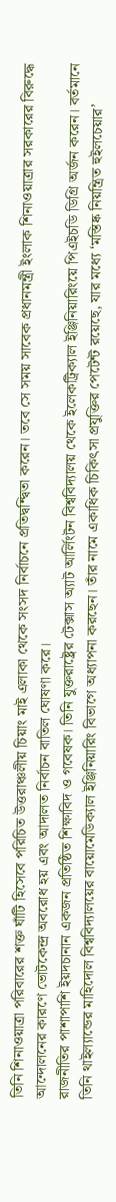তিনি শিনাওয়াত্রা পরিবারের শক্ত ঘাঁটি হিসেবে পরিচিত উত্তরাঞ্চলীয় চিয়াং মাই এলাকা থেকে সংসদ নির্বাচনে প্রতিদ্বন্দ্বিতা করেন। তবে সে সময় সাবেক প্রধানমন্ত্রী ইংলাক শিনাওয়াত্রার সরকারের বিরুদ্ধে আন্দোলনের কারণে ভোটকেন্দ্র অবরোধ হয় এবং আদালত নির্বাচন বাতিল ঘোষণা করে।
রাজনীতির পাশাপাশি ইয়দচানান একজন প্রতিষ্ঠিত শিক্ষাবিদ ও গবেষক। তিনি যুক্তরাষ্ট্রের টেক্সাস অ্যাট আর্লিংটন বিশ্ববিদ্যালয় থেকে ইলেকট্রিক্যাল ইঞ্জিনিয়ারিংয়ে পিএইচডি ডিগ্রি অর্জন করেন। বর্তমানে তিনি থাইল্যান্ডের মাহিদোল বিশ্ববিদ্যালয়ের বায়োমেডিক্যাল ইঞ্জিনিয়ারিং বিভাগে অধ্যাপনা করছেন। তাঁর নামে একাধিক চিকিৎসা প্রযুক্তির পেটেন্ট রয়েছে, যার মধ্যে ‘মস্তিষ্ক নিয়ন্ত্রিত হুইলচেয়ার’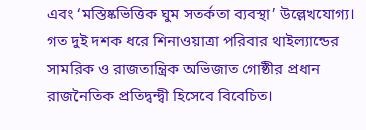এবং ‘মস্তিষ্কভিত্তিক ঘুম সতর্কতা ব্যবস্থা’ উল্লেখযোগ্য।
গত দুই দশক ধরে শিনাওয়াত্রা পরিবার থাইল্যান্ডের সামরিক ও রাজতান্ত্রিক অভিজাত গোষ্ঠীর প্রধান রাজনৈতিক প্রতিদ্বন্দ্বী হিসেবে বিবেচিত।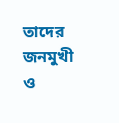তাদের জনমুখী ও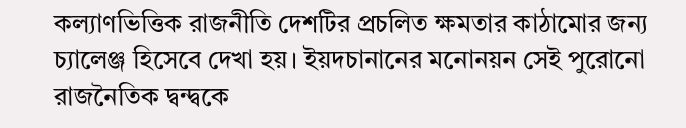কল্যাণভিত্তিক রাজনীতি দেশটির প্রচলিত ক্ষমতার কাঠামোর জন্য চ্যালেঞ্জ হিসেবে দেখা হয়। ইয়দচানানের মনোনয়ন সেই পুরোনো রাজনৈতিক দ্বন্দ্বকে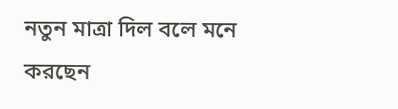নতুন মাত্রা দিল বলে মনে করছেন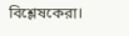বিশ্লেষকেরা।